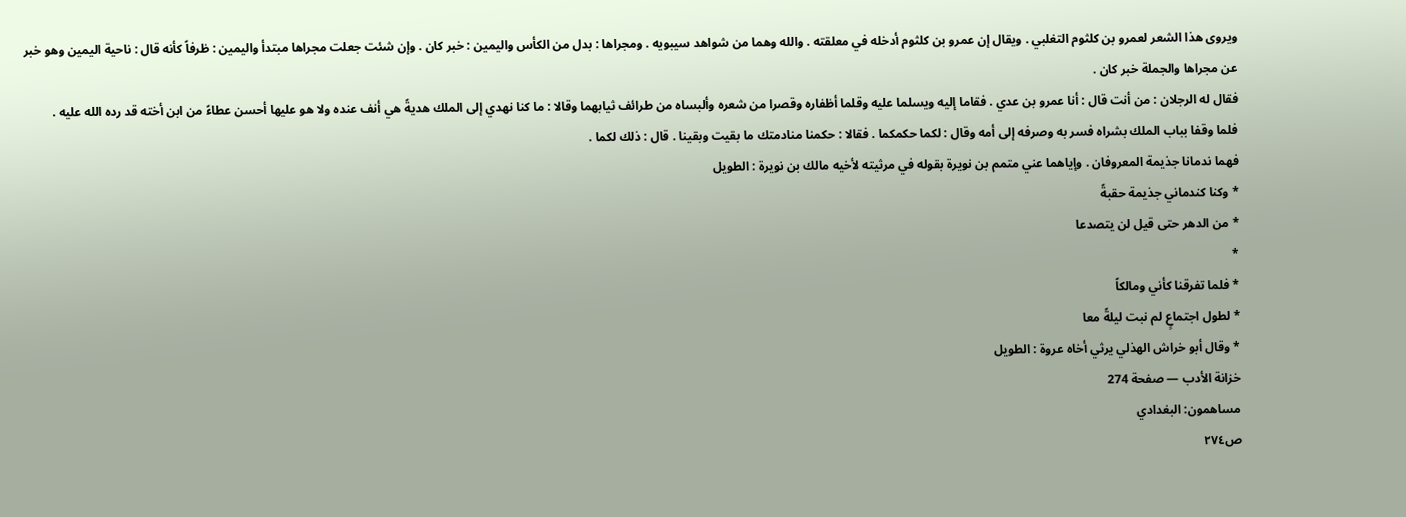ويروى هذا الشعر لعمرو بن كلثوم التغلبي . ويقال إن عمرو بن كلثوم أدخله في معلقته . والله وهما من شواهد سيبويه . ومجراها : بدل من الكأس واليمين : خبر كان . وإن شئت جعلت مجراها مبتدأ واليمين : ظرفاً كأنه قال : ناحية اليمين وهو خبر عن مجراها والجملة خبر كان .
فقال له الرجلان : من أنت قال : أنا عمرو بن عدي . فقاما إليه ويسلما عليه وقلما أظفاره وقصرا من شعره وألبساه من طرائف ثيابهما وقالا : ما كنا نهدي إلى الملك هديةً هي أنف عنده ولا هو عليها أحسن عطاءً من ابن أخته قد رده الله عليه .
فلما وقفا بباب الملك بشراه فسر به وصرفه إلى أمه وقال : لكما حكمكما . فقالا : حكمنا منادمتك ما بقيت وبقينا . قال : ذلك لكما .
فهما ندمانا جذيمة المعروفان . وإياهما عني متمم بن نويرة بقوله في مرثيته لأخيه مالك بن نويرة : الطويل
* وكنا كندماني جذيمة حقبةً
* من الدهر حتى قيل لن يتصدعا
*
* فلما تفرقنا كأني ومالكاً
* لطول اجتماعٍ لم نبت ليلةً معا
* وقال أبو خراش الهذلي يرثي أخاه عروة : الطويل
خزانة الأدب — صفحة 274
مساهمون: البغدادي
ص٢٧٤